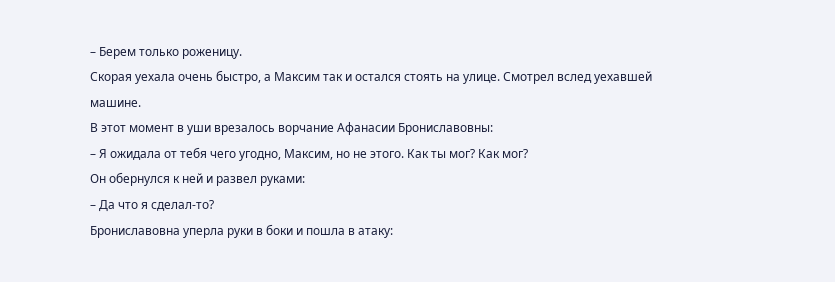– Берем только роженицу.
Скорая уехала очень быстро, а Максим так и остался стоять на улице. Смотрел вслед уехавшей машине.
В этот момент в уши врезалось ворчание Афанасии Брониславовны:
– Я ожидала от тебя чего угодно, Максим, но не этого. Как ты мог? Как мог?
Он обернулся к ней и развел руками:
– Да что я сделал-то?
Брониславовна уперла руки в боки и пошла в атаку: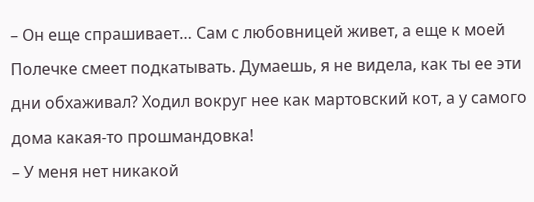– Он еще спрашивает… Сам с любовницей живет, а еще к моей Полечке смеет подкатывать. Думаешь, я не видела, как ты ее эти дни обхаживал? Ходил вокруг нее как мартовский кот, а у самого дома какая-то прошмандовка!
– У меня нет никакой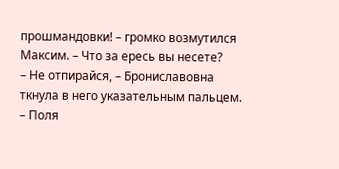прошмандовки! – громко возмутился Максим. – Что за ересь вы несете?
– Не отпирайся, – Брониславовна ткнула в него указательным пальцем. – Поля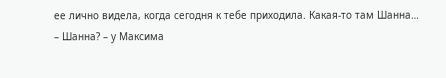ее лично видела, когда сегодня к тебе приходила. Какая-то там Шанна…
– Шанна? – у Максима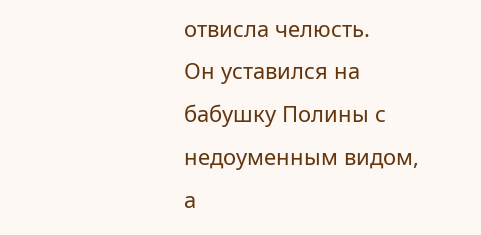отвисла челюсть.
Он уставился на бабушку Полины с недоуменным видом, а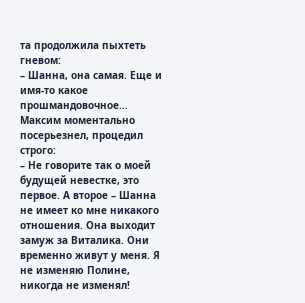та продолжила пыхтеть гневом:
– Шанна, она самая. Еще и имя-то какое прошмандовочное…
Максим моментально посерьезнел, процедил строго:
– Не говорите так о моей будущей невестке, это первое. А второе – Шанна не имеет ко мне никакого отношения. Она выходит замуж за Виталика. Они временно живут у меня. Я не изменяю Полине, никогда не изменял!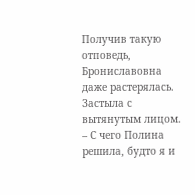Получив такую отповедь, Брониславовна даже растерялась. Застыла с вытянутым лицом.
– С чего Полина решила, будто я и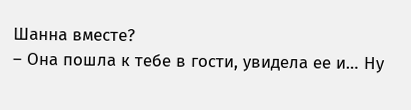Шанна вместе?
– Она пошла к тебе в гости, увидела ее и… Ну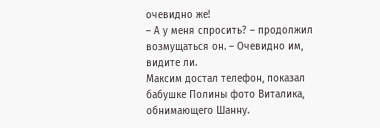очевидно же!
– А у меня спросить? – продолжил возмущаться он. – Очевидно им, видите ли.
Максим достал телефон, показал бабушке Полины фото Виталика, обнимающего Шанну.